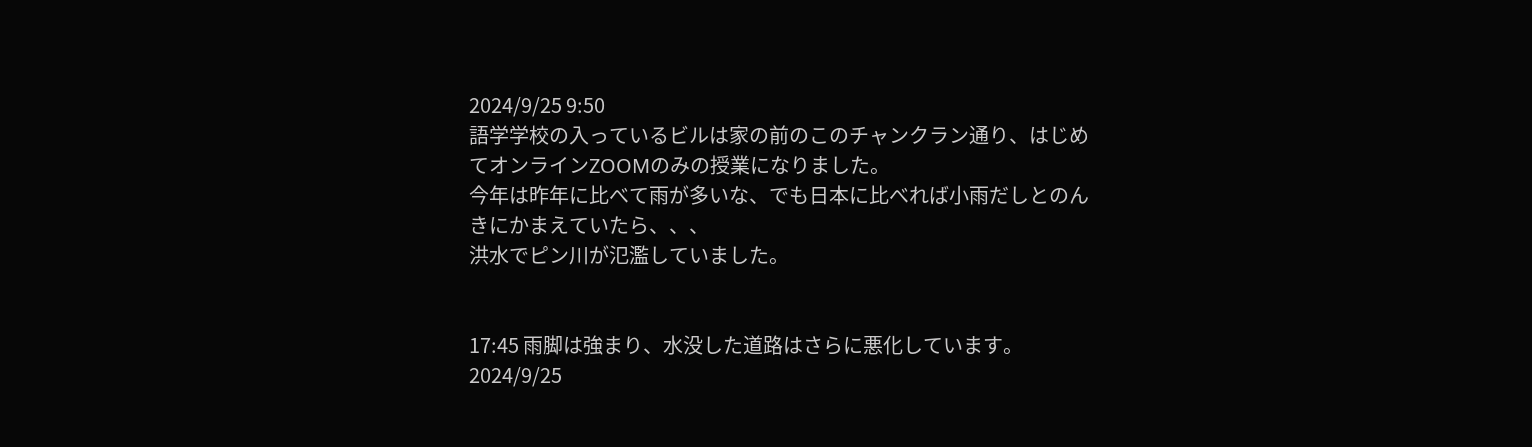2024/9/25 9:50
語学学校の入っているビルは家の前のこのチャンクラン通り、はじめてオンラインZOOMのみの授業になりました。
今年は昨年に比べて雨が多いな、でも日本に比べれば小雨だしとのんきにかまえていたら、、、
洪水でピン川が氾濫していました。


17:45 雨脚は強まり、水没した道路はさらに悪化しています。
2024/9/25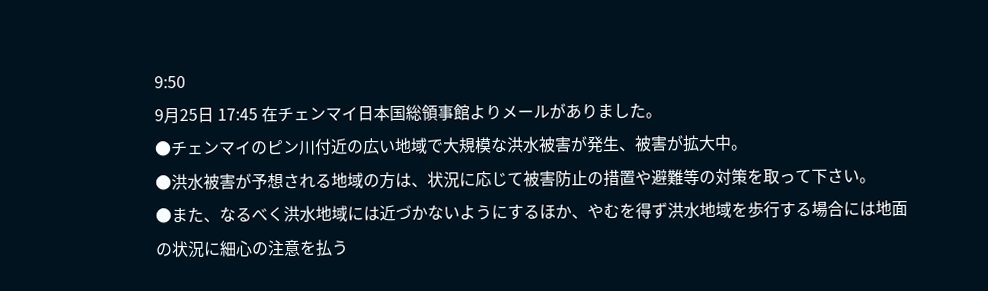9:50
9月25日 17:45 在チェンマイ日本国総領事館よりメールがありました。
●チェンマイのピン川付近の広い地域で大規模な洪水被害が発生、被害が拡大中。
●洪水被害が予想される地域の方は、状況に応じて被害防止の措置や避難等の対策を取って下さい。
●また、なるべく洪水地域には近づかないようにするほか、やむを得ず洪水地域を歩行する場合には地面の状況に細心の注意を払う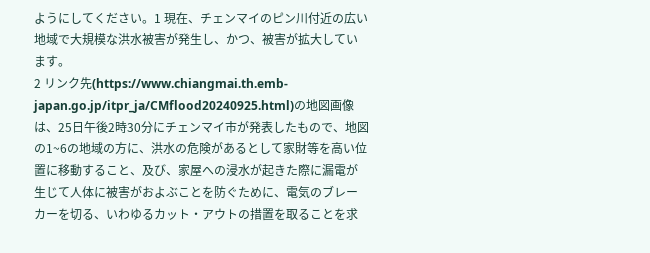ようにしてください。1 現在、チェンマイのピン川付近の広い地域で大規模な洪水被害が発生し、かつ、被害が拡大しています。
2 リンク先(https://www.chiangmai.th.emb-japan.go.jp/itpr_ja/CMflood20240925.html)の地図画像は、25日午後2時30分にチェンマイ市が発表したもので、地図の1~6の地域の方に、洪水の危険があるとして家財等を高い位置に移動すること、及び、家屋への浸水が起きた際に漏電が生じて人体に被害がおよぶことを防ぐために、電気のブレーカーを切る、いわゆるカット・アウトの措置を取ることを求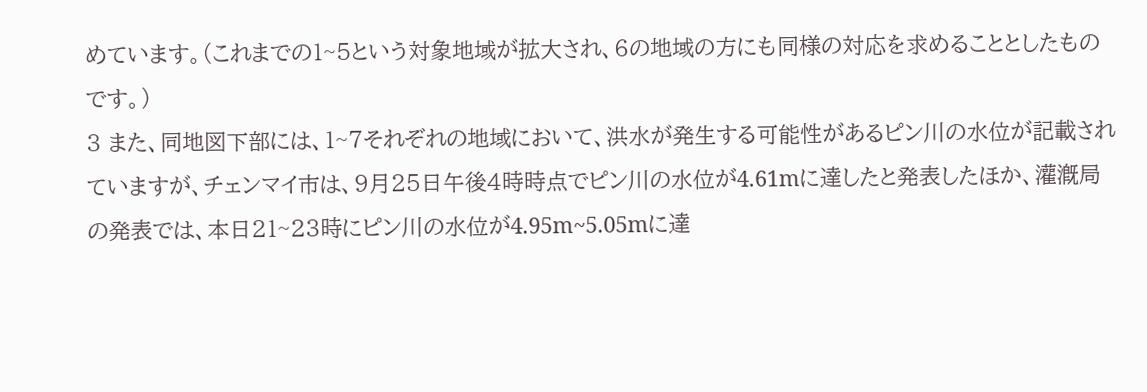めています。(これまでの1~5という対象地域が拡大され、6の地域の方にも同様の対応を求めることとしたものです。)
3 また、同地図下部には、1~7それぞれの地域において、洪水が発生する可能性があるピン川の水位が記載されていますが、チェンマイ市は、9月25日午後4時時点でピン川の水位が4.61mに達したと発表したほか、灌漑局の発表では、本日21~23時にピン川の水位が4.95m~5.05mに達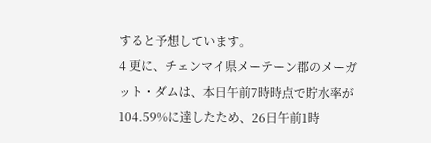すると予想しています。
4 更に、チェンマイ県メーテーン郡のメーガット・ダムは、本日午前7時時点で貯水率が104.59%に達したため、26日午前1時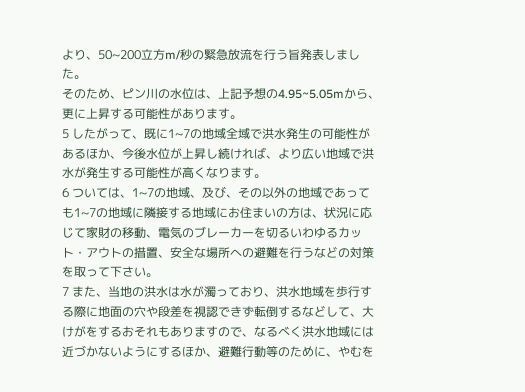より、50~200立方m/秒の緊急放流を行う旨発表しました。
そのため、ピン川の水位は、上記予想の4.95~5.05mから、更に上昇する可能性があります。
5 したがって、既に1~7の地域全域で洪水発生の可能性があるほか、今後水位が上昇し続ければ、より広い地域で洪水が発生する可能性が高くなります。
6 ついては、1~7の地域、及び、その以外の地域であっても1~7の地域に隣接する地域にお住まいの方は、状況に応じて家財の移動、電気のブレーカーを切るいわゆるカット・アウトの措置、安全な場所への避難を行うなどの対策を取って下さい。
7 また、当地の洪水は水が濁っており、洪水地域を歩行する際に地面の穴や段差を視認できず転倒するなどして、大けがをするおそれもありますので、なるべく洪水地域には近づかないようにするほか、避難行動等のために、やむを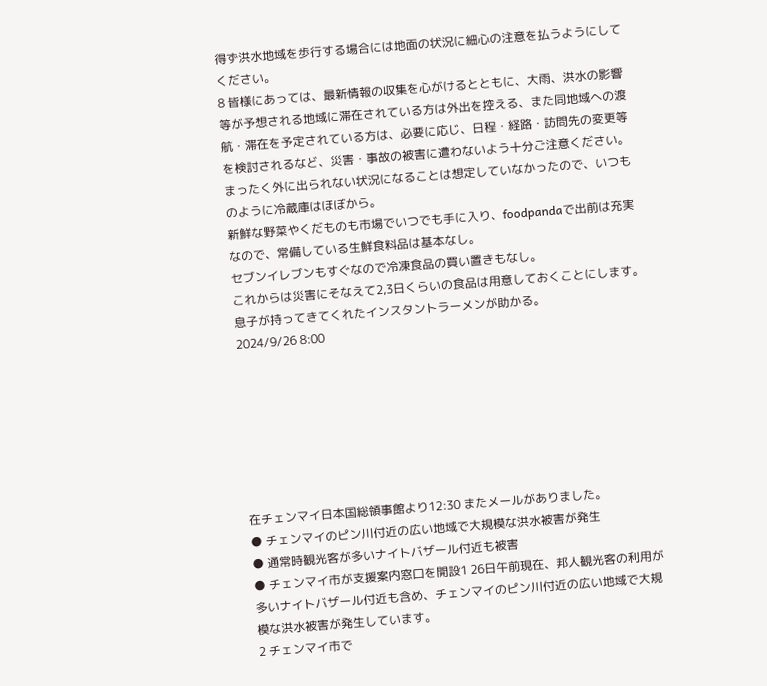得ず洪水地域を歩行する場合には地面の状況に細心の注意を払うようにしてください。
8 皆様にあっては、最新情報の収集を心がけるとともに、大雨、洪水の影響等が予想される地域に滞在されている方は外出を控える、また同地域への渡航・滞在を予定されている方は、必要に応じ、日程・経路・訪問先の変更等を検討されるなど、災害・事故の被害に遭わないよう十分ご注意ください。
まったく外に出られない状況になることは想定していなかったので、いつものように冷蔵庫はほぼから。
新鮮な野菜やくだものも市場でいつでも手に入り、foodpandaで出前は充実なので、常備している生鮮食料品は基本なし。
セブンイレブンもすぐなので冷凍食品の買い置きもなし。
これからは災害にそなえて2,3日くらいの食品は用意しておくことにします。
息子が持ってきてくれたインスタントラーメンが助かる。
2024/9/26 8:00







在チェンマイ日本国総領事館より12:30 またメールがありました。
● チェンマイのピン川付近の広い地域で大規模な洪水被害が発生
● 通常時観光客が多いナイトバザール付近も被害
● チェンマイ市が支援案内窓口を開設1 26日午前現在、邦人観光客の利用が多いナイトバザール付近も含め、チェンマイのピン川付近の広い地域で大規模な洪水被害が発生しています。
2 チェンマイ市で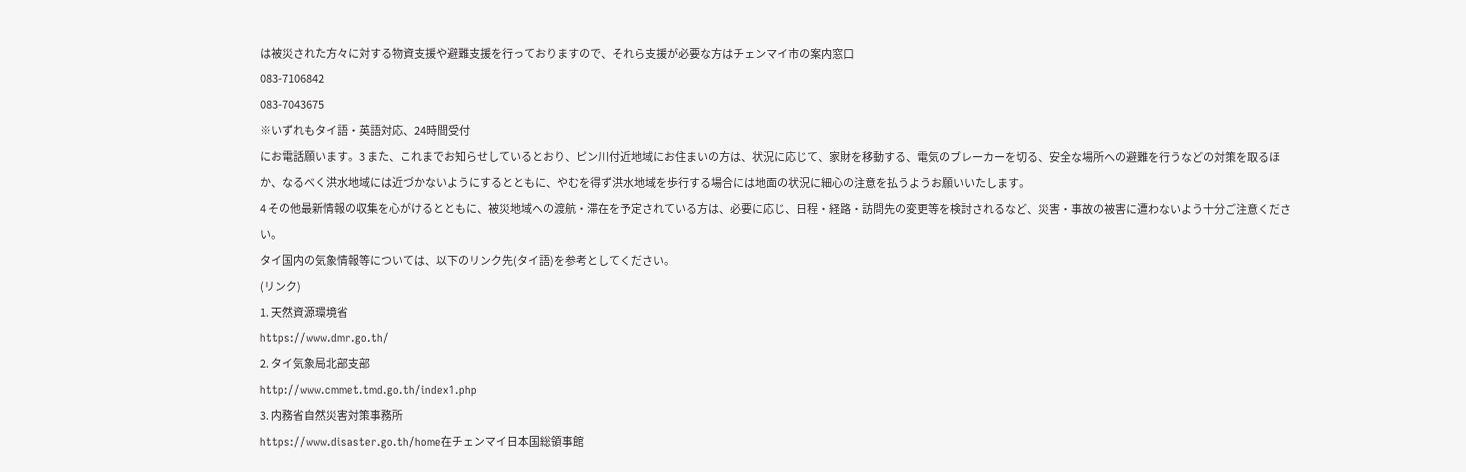は被災された方々に対する物資支援や避難支援を行っておりますので、それら支援が必要な方はチェンマイ市の案内窓口
083-7106842
083-7043675
※いずれもタイ語・英語対応、24時間受付
にお電話願います。3 また、これまでお知らせしているとおり、ピン川付近地域にお住まいの方は、状況に応じて、家財を移動する、電気のブレーカーを切る、安全な場所への避難を行うなどの対策を取るほか、なるべく洪水地域には近づかないようにするとともに、やむを得ず洪水地域を歩行する場合には地面の状況に細心の注意を払うようお願いいたします。
4 その他最新情報の収集を心がけるとともに、被災地域への渡航・滞在を予定されている方は、必要に応じ、日程・経路・訪問先の変更等を検討されるなど、災害・事故の被害に遭わないよう十分ご注意ください。
タイ国内の気象情報等については、以下のリンク先(タイ語)を参考としてください。
(リンク)
1. 天然資源環境省
https://www.dmr.go.th/
2. タイ気象局北部支部
http://www.cmmet.tmd.go.th/index1.php
3. 内務省自然災害対策事務所
https://www.disaster.go.th/home在チェンマイ日本国総領事館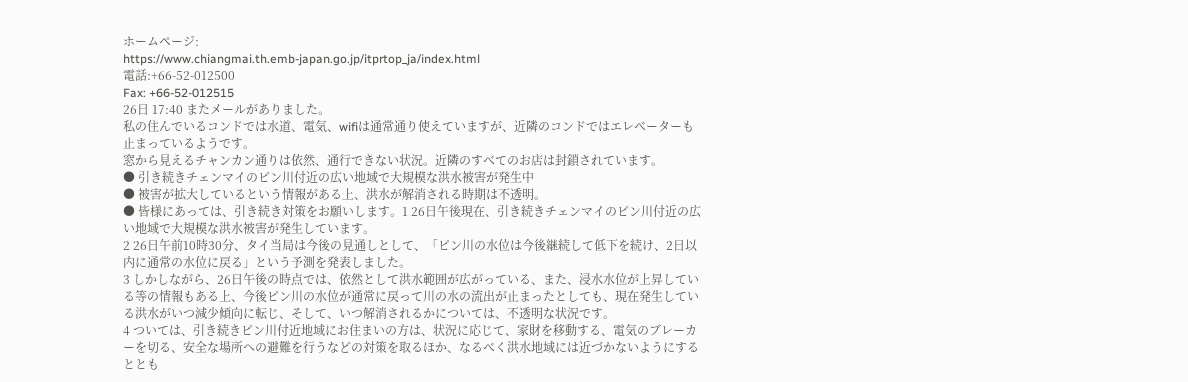ホームページ:
https://www.chiangmai.th.emb-japan.go.jp/itprtop_ja/index.html
電話:+66-52-012500
Fax: +66-52-012515
26日 17:40 またメールがありました。
私の住んでいるコンドでは水道、電気、wifiは通常通り使えていますが、近隣のコンドではエレベーターも止まっているようです。
窓から見えるチャンカン通りは依然、通行できない状況。近隣のすべてのお店は封鎖されています。
● 引き続きチェンマイのピン川付近の広い地域で大規模な洪水被害が発生中
● 被害が拡大しているという情報がある上、洪水が解消される時期は不透明。
● 皆様にあっては、引き続き対策をお願いします。1 26日午後現在、引き続きチェンマイのピン川付近の広い地域で大規模な洪水被害が発生しています。
2 26日午前10時30分、タイ当局は今後の見通しとして、「ピン川の水位は今後継続して低下を続け、2日以内に通常の水位に戻る」という予測を発表しました。
3 しかしながら、26日午後の時点では、依然として洪水範囲が広がっている、また、浸水水位が上昇している等の情報もある上、今後ピン川の水位が通常に戻って川の水の流出が止まったとしても、現在発生している洪水がいつ減少傾向に転じ、そして、いつ解消されるかについては、不透明な状況です。
4 ついては、引き続きピン川付近地域にお住まいの方は、状況に応じて、家財を移動する、電気のブレーカーを切る、安全な場所への避難を行うなどの対策を取るほか、なるべく洪水地域には近づかないようにするととも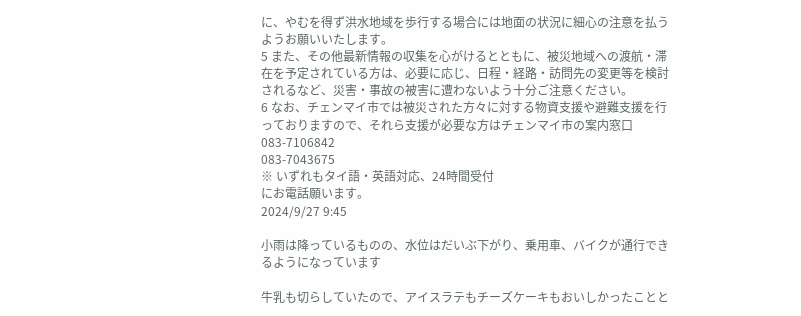に、やむを得ず洪水地域を歩行する場合には地面の状況に細心の注意を払うようお願いいたします。
5 また、その他最新情報の収集を心がけるとともに、被災地域への渡航・滞在を予定されている方は、必要に応じ、日程・経路・訪問先の変更等を検討されるなど、災害・事故の被害に遭わないよう十分ご注意ください。
6 なお、チェンマイ市では被災された方々に対する物資支援や避難支援を行っておりますので、それら支援が必要な方はチェンマイ市の案内窓口
083-7106842
083-7043675
※ いずれもタイ語・英語対応、24時間受付
にお電話願います。
2024/9/27 9:45

小雨は降っているものの、水位はだいぶ下がり、乗用車、バイクが通行できるようになっています

牛乳も切らしていたので、アイスラテもチーズケーキもおいしかったことと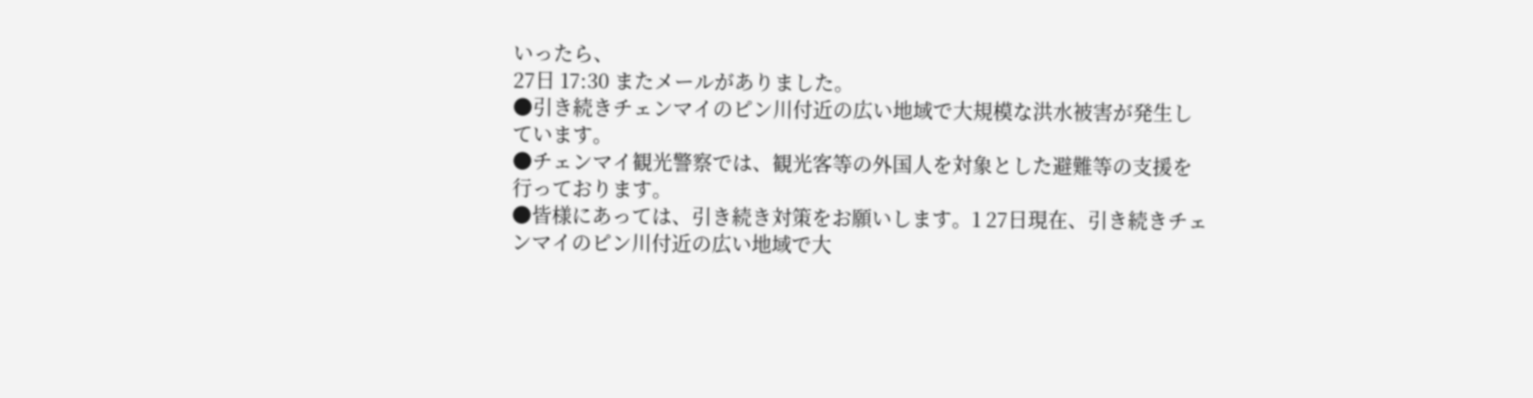いったら、
27日 17:30 またメールがありました。
●引き続きチェンマイのピン川付近の広い地域で大規模な洪水被害が発生しています。
●チェンマイ観光警察では、観光客等の外国人を対象とした避難等の支援を行っております。
●皆様にあっては、引き続き対策をお願いします。1 27日現在、引き続きチェンマイのピン川付近の広い地域で大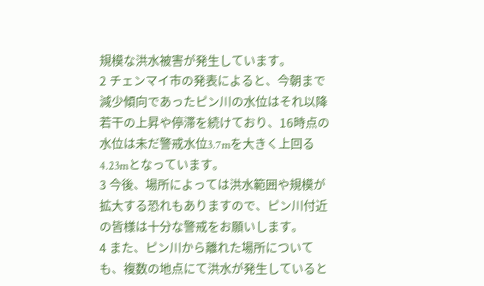規模な洪水被害が発生しています。
2 チェンマイ市の発表によると、今朝まで減少傾向であったピン川の水位はそれ以降若干の上昇や停滞を続けており、16時点の水位は未だ警戒水位3.7mを大きく上回る4.23mとなっています。
3 今後、場所によっては洪水範囲や規模が拡大する恐れもありますので、ピン川付近の皆様は十分な警戒をお願いします。
4 また、ピン川から離れた場所についても、複数の地点にて洪水が発生していると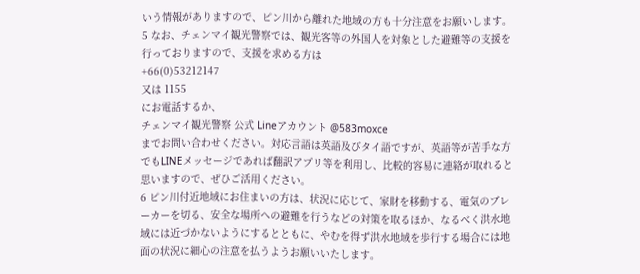いう情報がありますので、ピン川から離れた地域の方も十分注意をお願いします。
5 なお、チェンマイ観光警察では、観光客等の外国人を対象とした避難等の支援を行っておりますので、支援を求める方は
+66(0)53212147
又は 1155
にお電話するか、
チェンマイ観光警察 公式 Lineアカウント @583moxce
までお問い合わせください。対応言語は英語及びタイ語ですが、英語等が苦手な方でもLINEメッセージであれば翻訳アプリ等を利用し、比較的容易に連絡が取れると思いますので、ぜひご活用ください。
6 ピン川付近地域にお住まいの方は、状況に応じて、家財を移動する、電気のブレーカーを切る、安全な場所への避難を行うなどの対策を取るほか、なるべく洪水地域には近づかないようにするとともに、やむを得ず洪水地域を歩行する場合には地面の状況に細心の注意を払うようお願いいたします。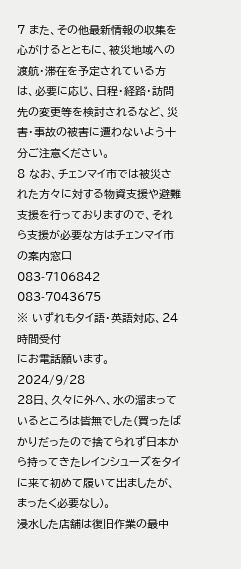7 また、その他最新情報の収集を心がけるとともに、被災地域への渡航・滞在を予定されている方は、必要に応じ、日程・経路・訪問先の変更等を検討されるなど、災害・事故の被害に遭わないよう十分ご注意ください。
8 なお、チェンマイ市では被災された方々に対する物資支援や避難支援を行っておりますので、それら支援が必要な方はチェンマイ市の案内窓口
083-7106842
083-7043675
※ いずれもタイ語・英語対応、24時間受付
にお電話願います。
2024/9/28
28日、久々に外へ、水の溜まっているところは皆無でした(買ったばかりだったので捨てられず日本から持ってきたレインシューズをタイに来て初めて履いて出ましたが、まったく必要なし)。
浸水した店舗は復旧作業の最中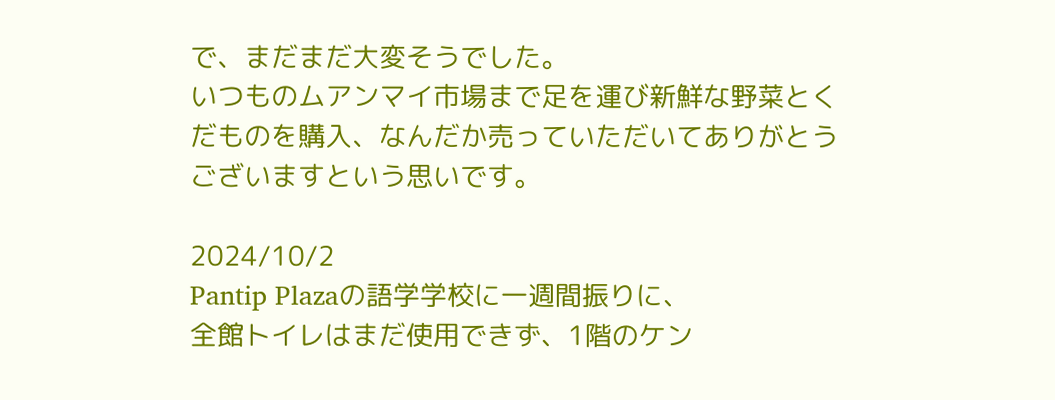で、まだまだ大変そうでした。
いつものムアンマイ市場まで足を運び新鮮な野菜とくだものを購入、なんだか売っていただいてありがとうございますという思いです。

2024/10/2
Pantip Plazaの語学学校に一週間振りに、
全館トイレはまだ使用できず、1階のケン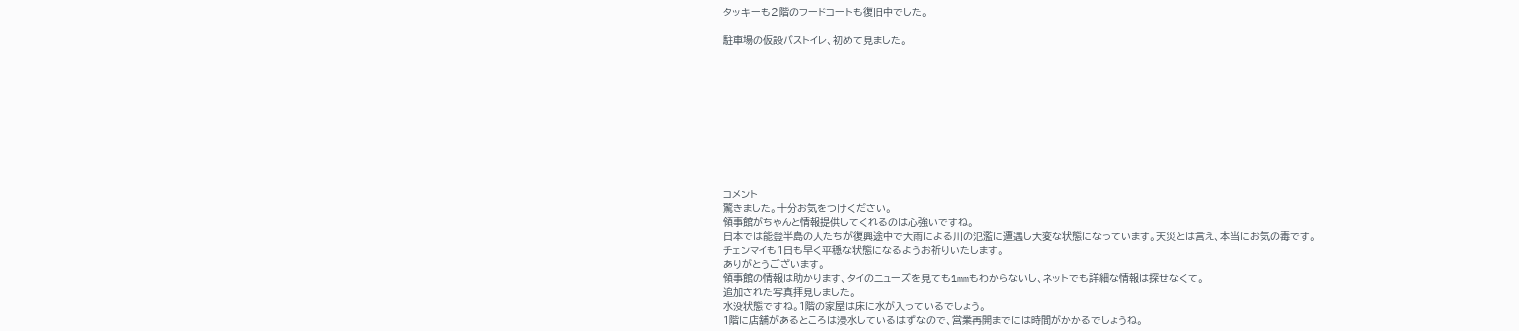タッキーも2階のフードコートも復旧中でした。

駐車場の仮設バストイレ、初めて見ました。










コメント
驚きました。十分お気をつけください。
領事館がちゃんと情報提供してくれるのは心強いですね。
日本では能登半島の人たちが復興途中で大雨による川の氾濫に遭遇し大変な状態になっています。天災とは言え、本当にお気の毒です。
チェンマイも1日も早く平穏な状態になるようお祈りいたします。
ありがとうございます。
領事館の情報は助かります、タイのニューズを見ても1mmもわからないし、ネットでも詳細な情報は探せなくて。
追加された写真拝見しました。
水没状態ですね。1階の家屋は床に水が入っているでしょう。
1階に店舗があるところは浸水しているはずなので、営業再開までには時間がかかるでしょうね。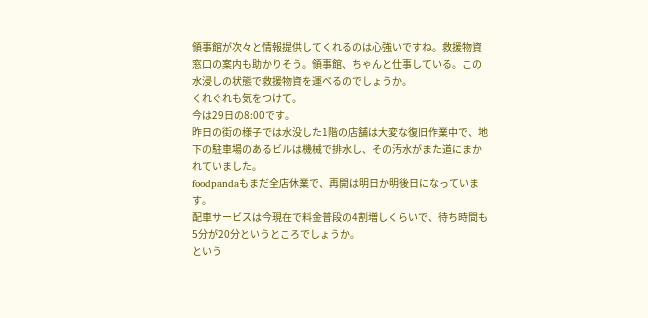領事館が次々と情報提供してくれるのは心強いですね。救援物資窓口の案内も助かりそう。領事館、ちゃんと仕事している。この水浸しの状態で救援物資を運べるのでしょうか。
くれぐれも気をつけて。
今は29日の8:00です。
昨日の街の様子では水没した1階の店舗は大変な復旧作業中で、地下の駐車場のあるビルは機械で排水し、その汚水がまた道にまかれていました。
foodpandaもまだ全店休業で、再開は明日か明後日になっています。
配車サービスは今現在で料金普段の4割増しくらいで、待ち時間も5分が20分というところでしょうか。
という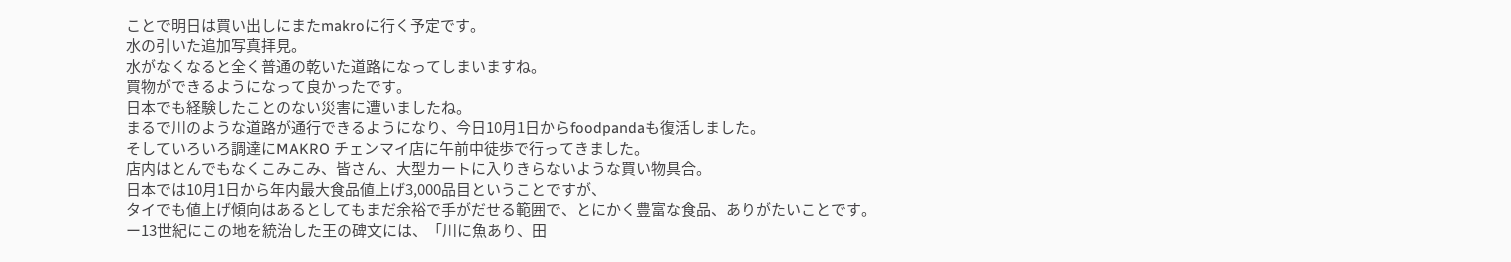ことで明日は買い出しにまたmakroに行く予定です。
水の引いた追加写真拝見。
水がなくなると全く普通の乾いた道路になってしまいますね。
買物ができるようになって良かったです。
日本でも経験したことのない災害に遭いましたね。
まるで川のような道路が通行できるようになり、今日10月1日からfoodpandaも復活しました。
そしていろいろ調達にMAKRO チェンマイ店に午前中徒歩で行ってきました。
店内はとんでもなくこみこみ、皆さん、大型カートに入りきらないような買い物具合。
日本では10月1日から年内最大食品値上げ3,000品目ということですが、
タイでも値上げ傾向はあるとしてもまだ余裕で手がだせる範囲で、とにかく豊富な食品、ありがたいことです。
ー13世紀にこの地を統治した王の碑文には、「川に魚あり、田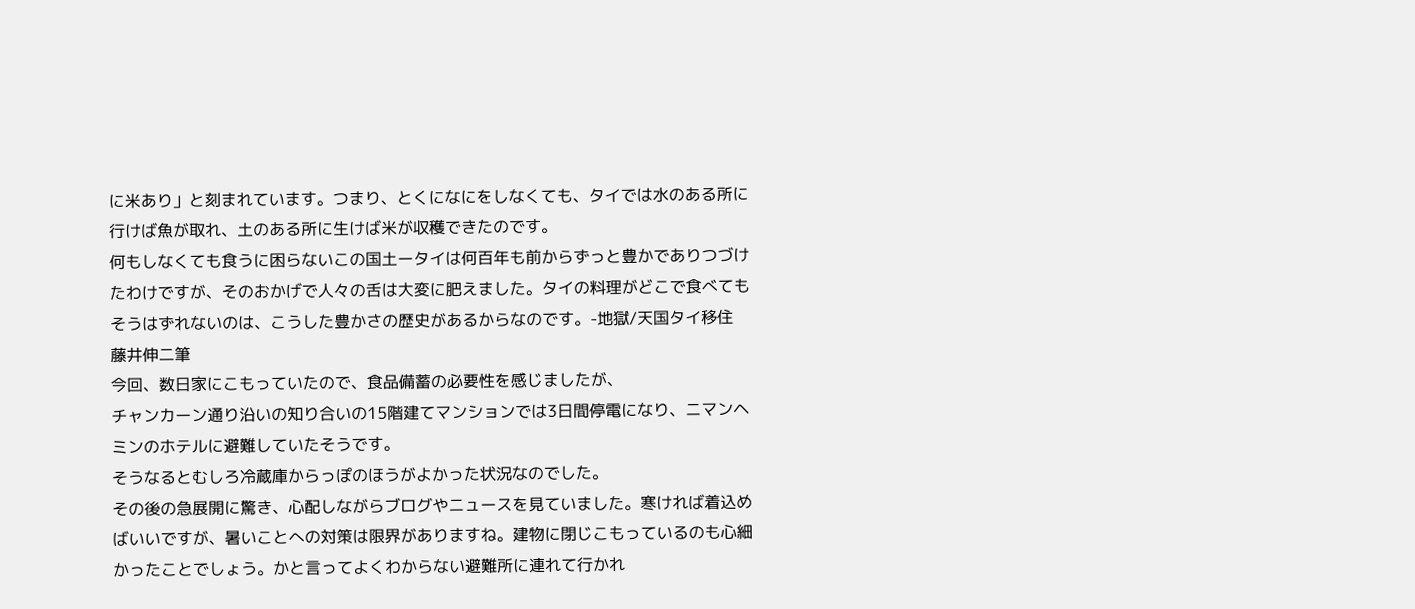に米あり」と刻まれています。つまり、とくになにをしなくても、タイでは水のある所に行けば魚が取れ、土のある所に生けば米が収穫できたのです。
何もしなくても食うに困らないこの国土ータイは何百年も前からずっと豊かでありつづけたわけですが、そのおかげで人々の舌は大変に肥えました。タイの料理がどこで食べてもそうはずれないのは、こうした豊かさの歴史があるからなのです。-地獄/天国タイ移住 藤井伸二筆
今回、数日家にこもっていたので、食品備蓄の必要性を感じましたが、
チャンカーン通り沿いの知り合いの15階建てマンションでは3日間停電になり、ニマンヘミンのホテルに避難していたそうです。
そうなるとむしろ冷蔵庫からっぽのほうがよかった状況なのでした。
その後の急展開に驚き、心配しながらブログやニュースを見ていました。寒ければ着込めばいいですが、暑いことへの対策は限界がありますね。建物に閉じこもっているのも心細かったことでしょう。かと言ってよくわからない避難所に連れて行かれ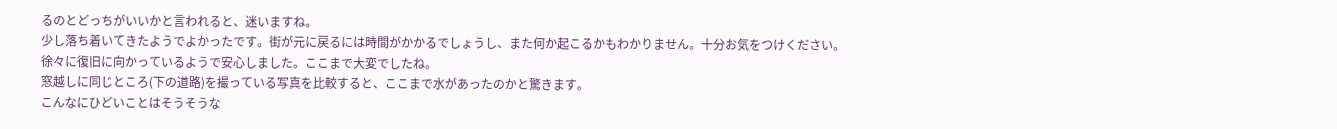るのとどっちがいいかと言われると、迷いますね。
少し落ち着いてきたようでよかったです。街が元に戻るには時間がかかるでしょうし、また何か起こるかもわかりません。十分お気をつけください。
徐々に復旧に向かっているようで安心しました。ここまで大変でしたね。
窓越しに同じところ(下の道路)を撮っている写真を比較すると、ここまで水があったのかと驚きます。
こんなにひどいことはそうそうな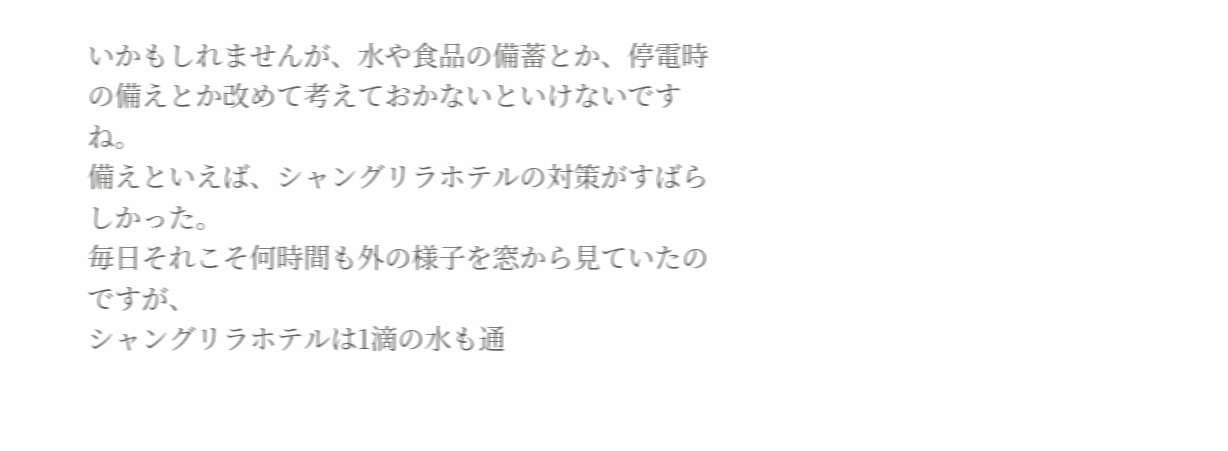いかもしれませんが、水や食品の備蓄とか、停電時の備えとか改めて考えておかないといけないですね。
備えといえば、シャングリラホテルの対策がすばらしかった。
毎日それこそ何時間も外の様子を窓から見ていたのですが、
シャングリラホテルは1滴の水も通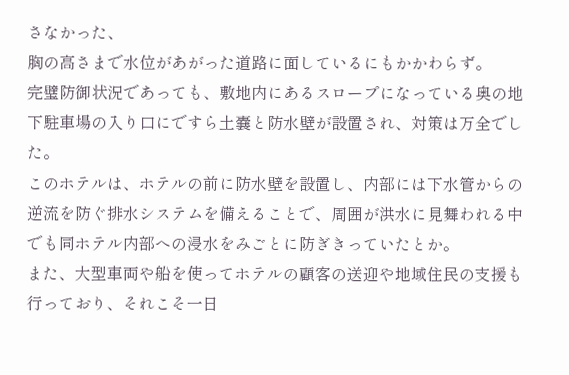さなかった、
胸の高さまで水位があがった道路に面しているにもかかわらず。
完璧防御状況であっても、敷地内にあるスロープになっている奥の地下駐車場の入り口にですら土嚢と防水壁が設置され、対策は万全でした。
このホテルは、ホテルの前に防水壁を設置し、内部には下水管からの逆流を防ぐ排水システムを備えることで、周囲が洪水に見舞われる中でも同ホテル内部への浸水をみごとに防ぎきっていたとか。
また、大型車両や船を使ってホテルの顧客の送迎や地域住民の支援も行っており、それこそ一日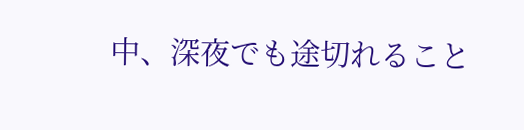中、深夜でも途切れること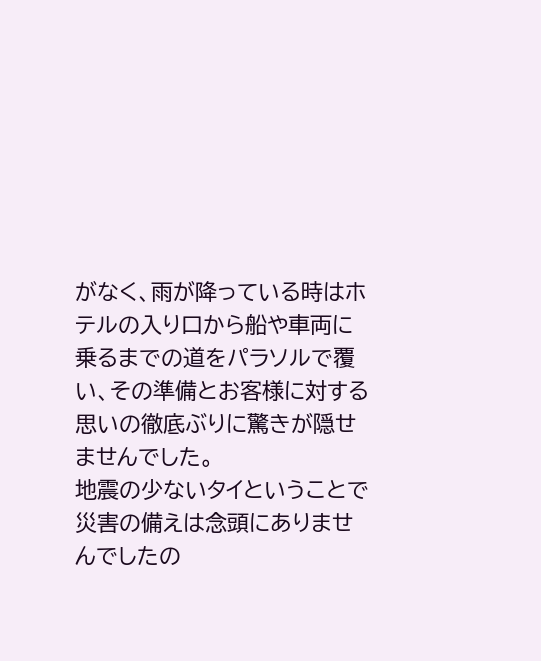がなく、雨が降っている時はホテルの入り口から船や車両に乗るまでの道をパラソルで覆い、その準備とお客様に対する思いの徹底ぶりに驚きが隠せませんでした。
地震の少ないタイということで災害の備えは念頭にありませんでしたの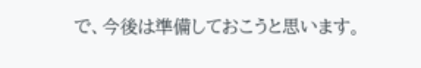で、今後は準備しておこうと思います。